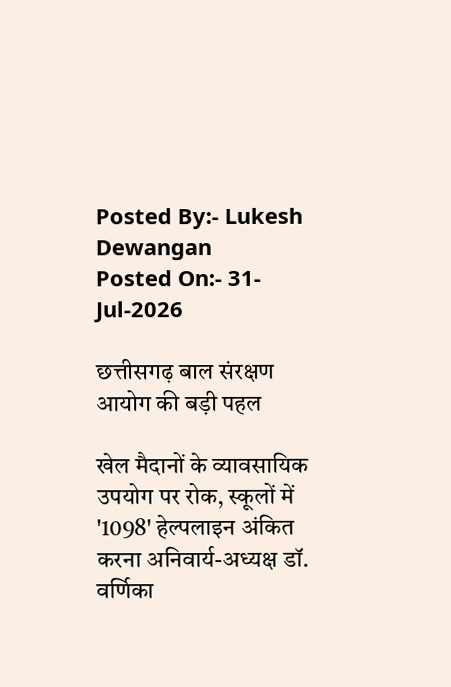Posted By:- Lukesh Dewangan
Posted On:- 31-Jul-2026

छत्तीसगढ़ बाल संरक्षण आयोग की बड़ी पहल

खेल मैदानों के व्यावसायिक उपयोग पर रोक, स्कूलों में '1098' हेल्पलाइन अंकित करना अनिवार्य-अध्यक्ष डॉ. वर्णिका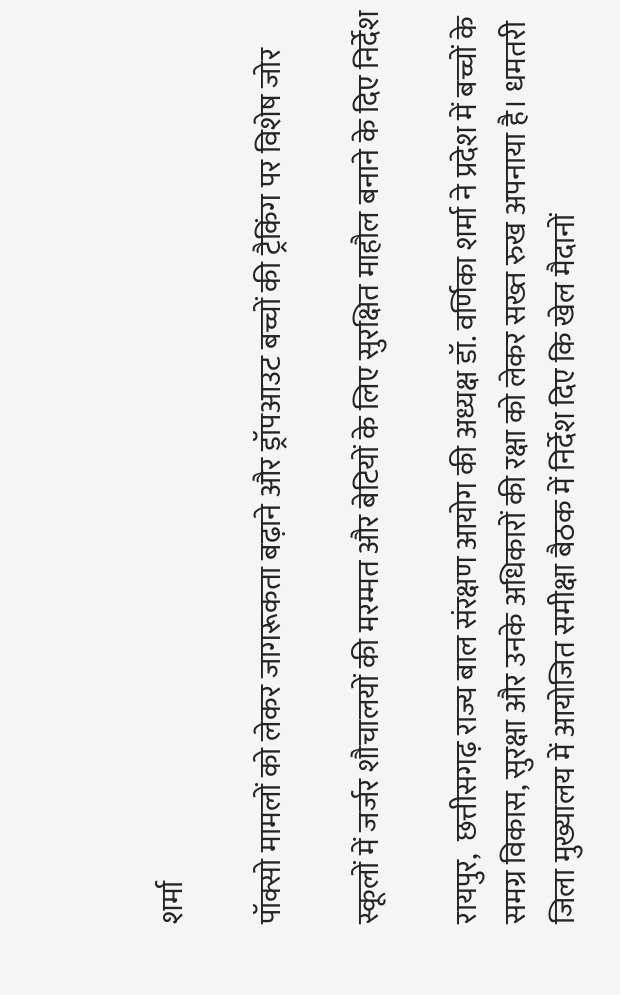शर्मा

पॉक्सो मामलों को लेकर जागरूकता बढ़ाने और ड्रॉपआउट बच्चों की ट्रैकिंग पर विशेष जोर

स्कूलों में जर्जर शौचालयों की मरम्मत और बेटियों के लिए सुरक्षित माहौल बनाने के दिए निर्देश

रायपुर,  छत्तीसगढ़ राज्य बाल संरक्षण आयोग की अध्यक्ष डॉ. वर्णिका शर्मा ने प्रदेश में बच्चों के समग्र विकास, सुरक्षा और उनके अधिकारों की रक्षा को लेकर सख्त रुख अपनाया है। धमतरी जिला मुख्यालय में आयोजित समीक्षा बैठक में निर्देश दिए कि खेल मैदानों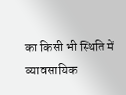का किसी भी स्थिति में व्यावसायिक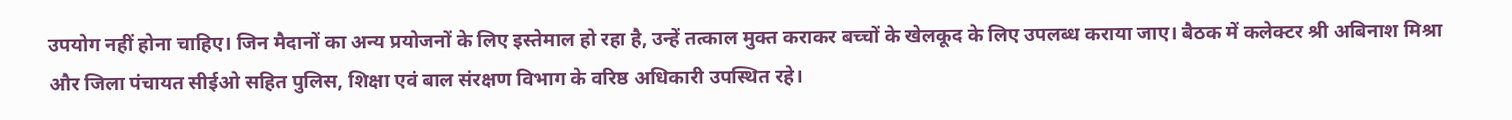उपयोग नहीं होना चाहिए। जिन मैदानों का अन्य प्रयोजनों के लिए इस्तेमाल हो रहा है, उन्हें तत्काल मुक्त कराकर बच्चों के खेलकूद के लिए उपलब्ध कराया जाए। बैठक में कलेक्टर श्री अबिनाश मिश्रा और जिला पंचायत सीईओ सहित पुलिस, शिक्षा एवं बाल संरक्षण विभाग के वरिष्ठ अधिकारी उपस्थित रहे।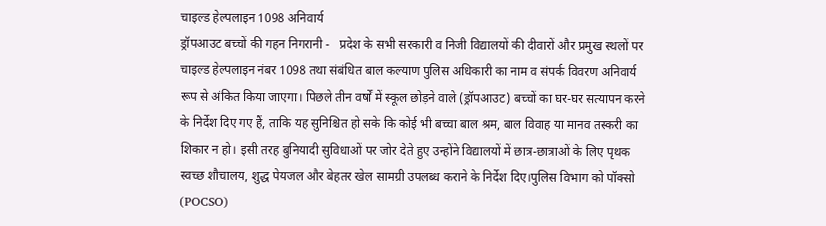चाइल्ड हेल्पलाइन 1098 अनिवार्य
ड्रॉपआउट बच्चों की गहन निगरानी -   प्रदेश के सभी सरकारी व निजी विद्यालयों की दीवारों और प्रमुख स्थलों पर चाइल्ड हेल्पलाइन नंबर 1098 तथा संबंधित बाल कल्याण पुलिस अधिकारी का नाम व संपर्क विवरण अनिवार्य रूप से अंकित किया जाएगा। पिछले तीन वर्षों में स्कूल छोड़ने वाले (ड्रॉपआउट) बच्चों का घर-घर सत्यापन करने के निर्देश दिए गए हैं, ताकि यह सुनिश्चित हो सके कि कोई भी बच्चा बाल श्रम, बाल विवाह या मानव तस्करी का शिकार न हो। इसी तरह बुनियादी सुविधाओं पर जोर देते हुए उन्होंने विद्यालयों में छात्र-छात्राओं के लिए पृथक स्वच्छ शौचालय, शुद्ध पेयजल और बेहतर खेल सामग्री उपलब्ध कराने के निर्देश दिए।पुलिस विभाग को पॉक्सो (POCSO)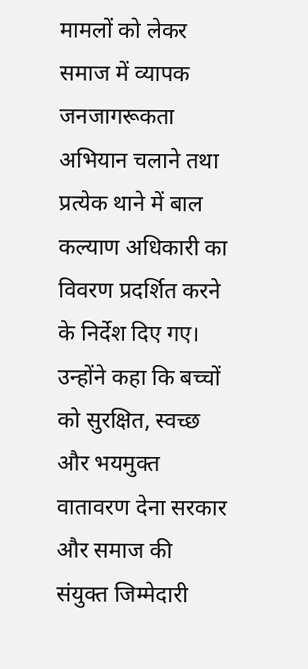मामलों को लेकर समाज में व्यापक जनजागरूकता अभियान चलाने तथा प्रत्येक थाने में बाल कल्याण अधिकारी का विवरण प्रदर्शित करने के निर्देश दिए गए। उन्होंने कहा कि बच्चों को सुरक्षित, स्वच्छ और भयमुक्त वातावरण देना सरकार और समाज की संयुक्त जिम्मेदारी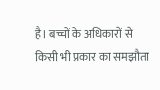है। बच्चों के अधिकारों से किसी भी प्रकार का समझौता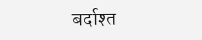बर्दाश्त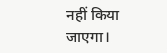नहीं किया जाएगा।